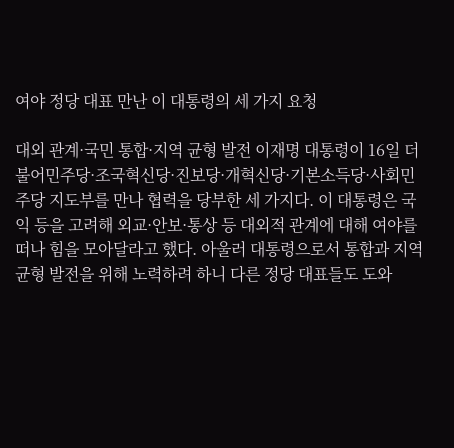여야 정당 대표 만난 이 대통령의 세 가지 요청

대외 관계·국민 통합·지역 균형 발전 이재명 대통령이 16일 더불어민주당·조국혁신당·진보당·개혁신당·기본소득당·사회민주당 지도부를 만나 협력을 당부한 세 가지다. 이 대통령은 국익 등을 고려해 외교·안보·통상 등 대외적 관계에 대해 여야를 떠나 힘을 모아달라고 했다. 아울러 대통령으로서 통합과 지역 균형 발전을 위해 노력하려 하니 다른 정당 대표들도 도와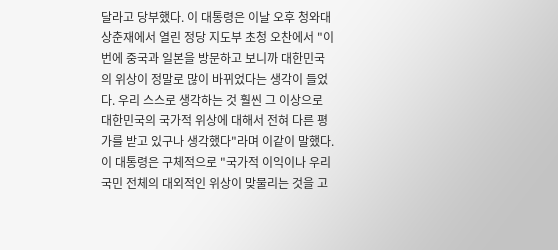달라고 당부했다. 이 대통령은 이날 오후 청와대 상춘재에서 열린 정당 지도부 초청 오찬에서 "이번에 중국과 일본을 방문하고 보니까 대한민국의 위상이 정말로 많이 바뀌었다는 생각이 들었다. 우리 스스로 생각하는 것 훨씬 그 이상으로 대한민국의 국가적 위상에 대해서 전혀 다른 평가를 받고 있구나 생각했다"라며 이같이 말했다. 이 대통령은 구체적으로 "국가적 이익이나 우리 국민 전체의 대외적인 위상이 맞물리는 것을 고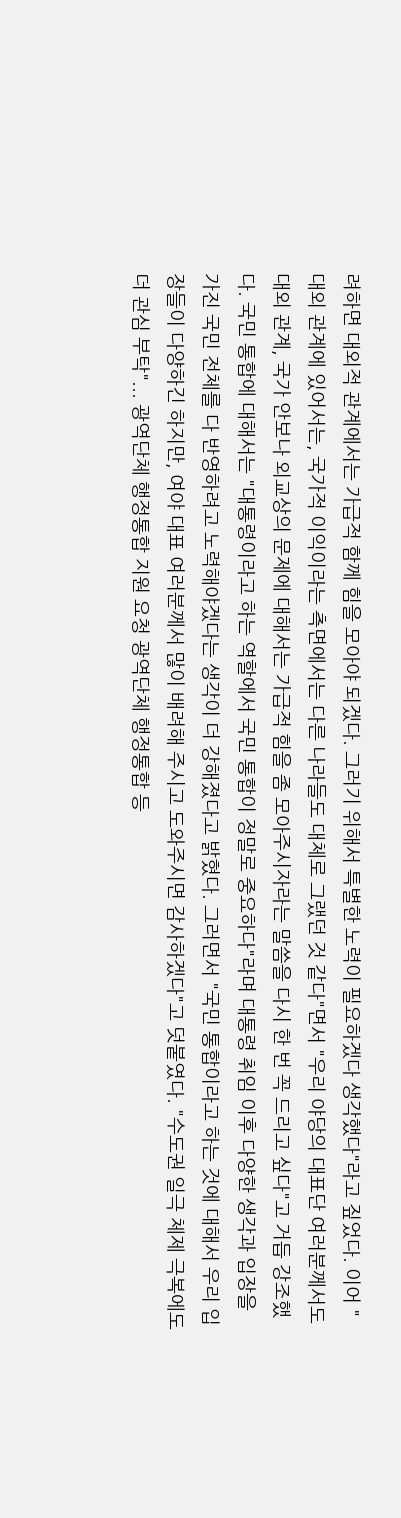려하면 대외적 관계에서는 가급적 함께 힘을 모아야 되겠다. 그러기 위해서 특별한 노력이 필요하겠다 생각했다"라고 짚었다. 이어 "대외 관계에 있어서는, 국가적 이익이라는 측면에서는 다른 나라들도 대체로 그랬던 것 같다"면서 "우리 야당의 대표단 여러분께서도 대외 관계, 국가 안보나 외교상의 문제에 대해서는 가급적 힘을 좀 모아주시자라는 말씀을 다시 한 번 꼭 드리고 싶다"고 거듭 강조했다. 국민 통합에 대해서는 "대통령이라고 하는 역할에서 국민 통합이 정말로 중요하다"라며 대통령 취임 이후 다양한 생각과 입장을 가진 국민 전체를 다 반영하려고 노력해야겠다는 생각이 더 강해졌다고 밝혔다. 그러면서 "국민 통합이라고 하는 것에 대해서 우리 입장들이 다양하긴 하지만, 여야 대표 여러분께서 많이 배려해 주시고 도와주시면 감사하겠다"고 덧붙였다. "수도권 일극 체제 극복에도 더 관심 부탁"... 광역단체 행정통합 지원 요청 광역단체 행정통합 등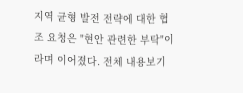지역 균형 발전 전략에 대한 협조 요청은 "현안 관련한 부탁"이라며 이어졌다. 전체 내용보기